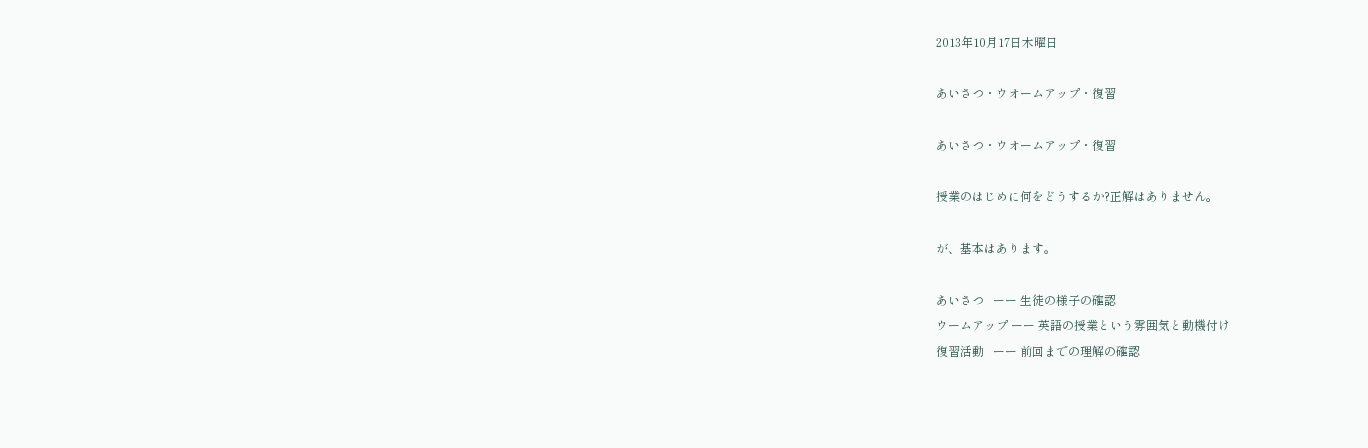2013年10月17日木曜日

あいさつ・ウオームアップ・復習

あいさつ・ウオームアップ・復習

授業のはじめに何をどうするか?正解はありません。

が、基本はあります。

あいさつ   ーー 生徒の様子の確認
ウームアップ ーー 英語の授業という雰囲気と動機付け
復習活動   ーー 前回までの理解の確認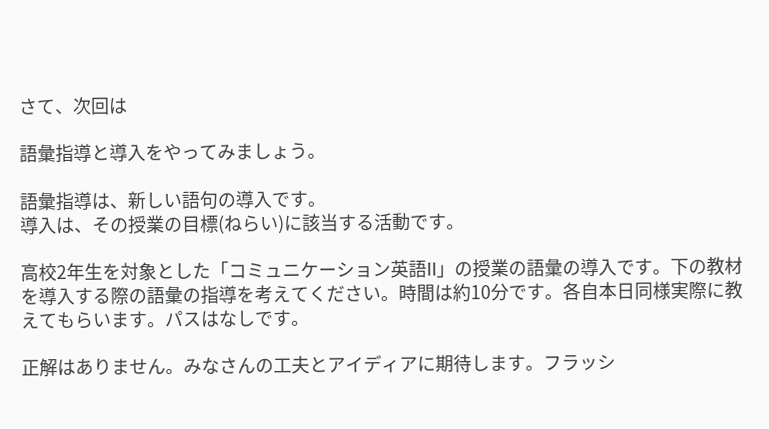さて、次回は

語彙指導と導入をやってみましょう。

語彙指導は、新しい語句の導入です。
導入は、その授業の目標(ねらい)に該当する活動です。

高校2年生を対象とした「コミュニケーション英語II」の授業の語彙の導入です。下の教材を導入する際の語彙の指導を考えてください。時間は約10分です。各自本日同様実際に教えてもらいます。パスはなしです。

正解はありません。みなさんの工夫とアイディアに期待します。フラッシ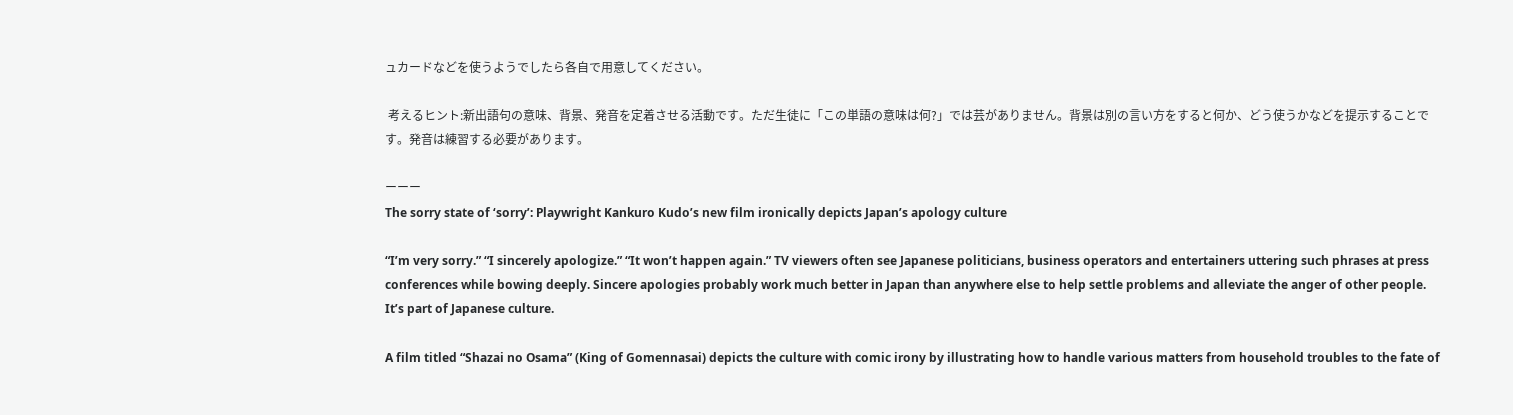ュカードなどを使うようでしたら各自で用意してください。

 考えるヒント:新出語句の意味、背景、発音を定着させる活動です。ただ生徒に「この単語の意味は何?」では芸がありません。背景は別の言い方をすると何か、どう使うかなどを提示することです。発音は練習する必要があります。

ーーー
The sorry state of ‘sorry’: Playwright Kankuro Kudo’s new film ironically depicts Japan’s apology culture

“I’m very sorry.” “I sincerely apologize.” “It won’t happen again.” TV viewers often see Japanese politicians, business operators and entertainers uttering such phrases at press conferences while bowing deeply. Sincere apologies probably work much better in Japan than anywhere else to help settle problems and alleviate the anger of other people. It’s part of Japanese culture.

A film titled “Shazai no Osama” (King of Gomennasai) depicts the culture with comic irony by illustrating how to handle various matters from household troubles to the fate of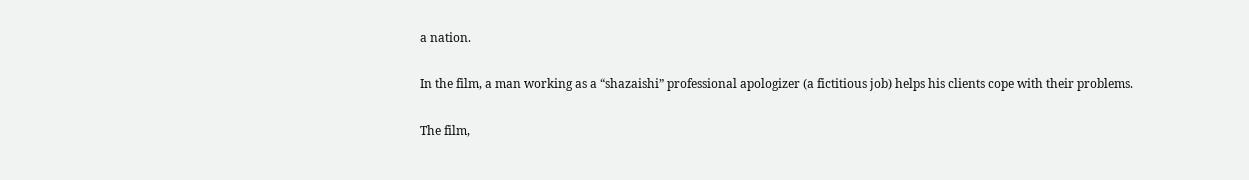a nation.

In the film, a man working as a “shazaishi” professional apologizer (a fictitious job) helps his clients cope with their problems.

The film,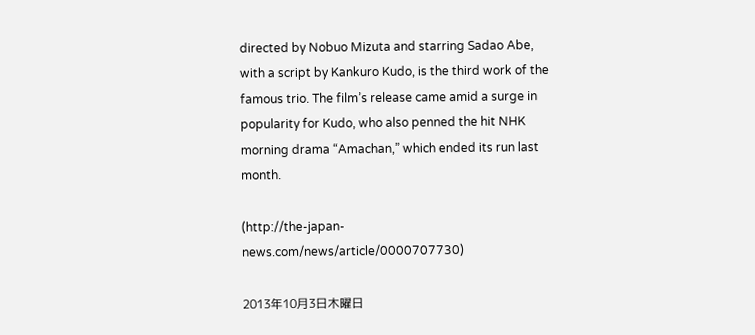directed by Nobuo Mizuta and starring Sadao Abe, with a script by Kankuro Kudo, is the third work of the famous trio. The film’s release came amid a surge in popularity for Kudo, who also penned the hit NHK morning drama “Amachan,” which ended its run last month.

(http://the-japan-news.com/news/article/0000707730)

2013年10月3日木曜日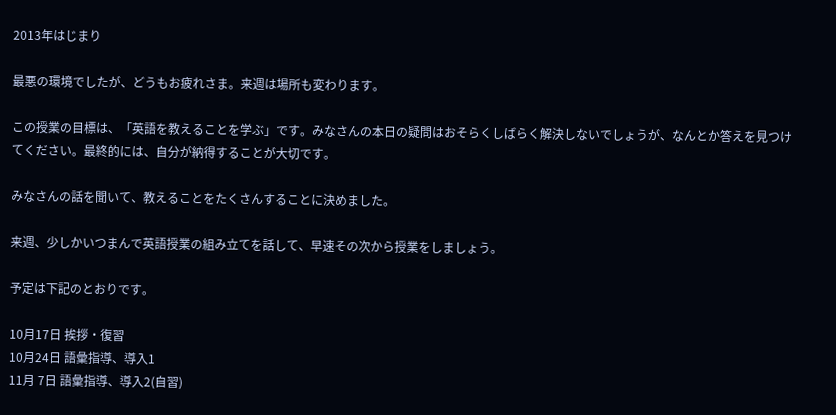2013年はじまり

最悪の環境でしたが、どうもお疲れさま。来週は場所も変わります。

この授業の目標は、「英語を教えることを学ぶ」です。みなさんの本日の疑問はおそらくしばらく解決しないでしょうが、なんとか答えを見つけてください。最終的には、自分が納得することが大切です。

みなさんの話を聞いて、教えることをたくさんすることに決めました。

来週、少しかいつまんで英語授業の組み立てを話して、早速その次から授業をしましょう。

予定は下記のとおりです。

10月17日 挨拶・復習
10月24日 語彙指導、導入1
11月 7日 語彙指導、導入2(自習)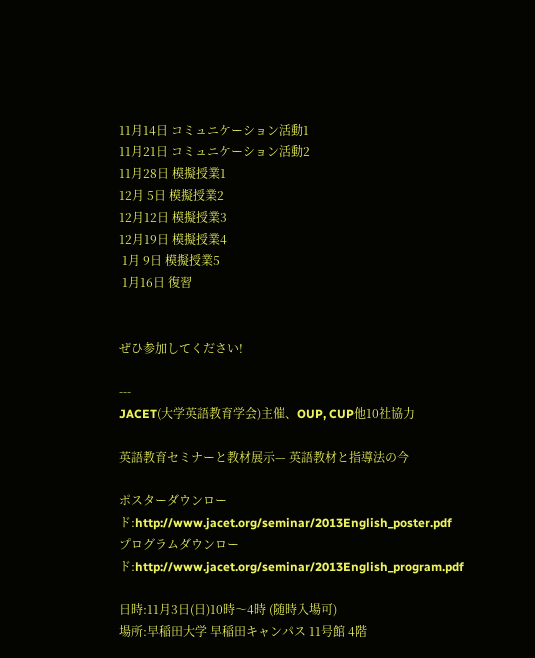11月14日 コミュニケーション活動1
11月21日 コミュニケーション活動2
11月28日 模擬授業1
12月 5日 模擬授業2
12月12日 模擬授業3
12月19日 模擬授業4
 1月 9日 模擬授業5
 1月16日 復習


ぜひ参加してください!

---
JACET(大学英語教育学会)主催、OUP, CUP他10社協力

英語教育セミナーと教材展示— 英語教材と指導法の今

ポスターダウンロード:http://www.jacet.org/seminar/2013English_poster.pdf
プログラムダウンロード:http://www.jacet.org/seminar/2013English_program.pdf

日時:11月3日(日)10時〜4時 (随時入場可)
場所:早稲田大学 早稲田キャンパス 11号館 4階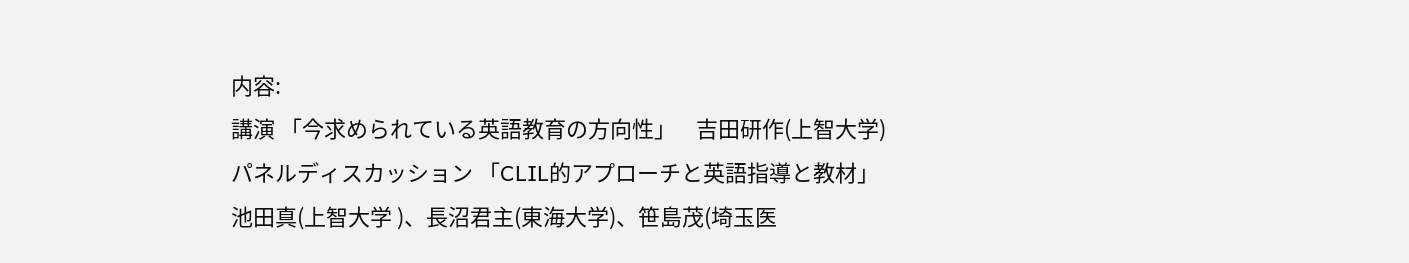内容:
講演 「今求められている英語教育の方向性」    吉田研作(上智大学)
パネルディスカッション 「CLIL的アプローチと英語指導と教材」
池田真(上智大学 )、長沼君主(東海大学)、笹島茂(埼玉医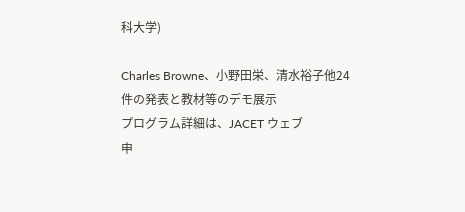科大学)

Charles Browne、小野田栄、清水裕子他24件の発表と教材等のデモ展示
プログラム詳細は、JACET ウェブ
申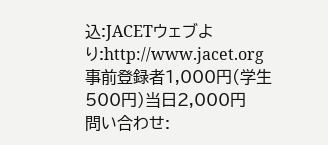込:JACETウェブより:http://www.jacet.org
事前登録者1,000円(学生500円)当日2,000円
問い合わせ: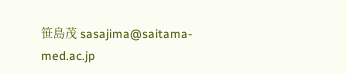笹島茂 sasajima@saitama-med.ac.jp